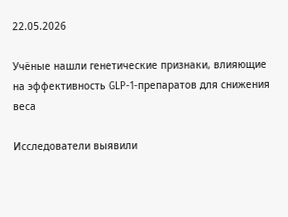22.05.2026

Учёные нашли генетические признаки, влияющие на эффективность GLP-1-препаратов для снижения веса

Исследователи выявили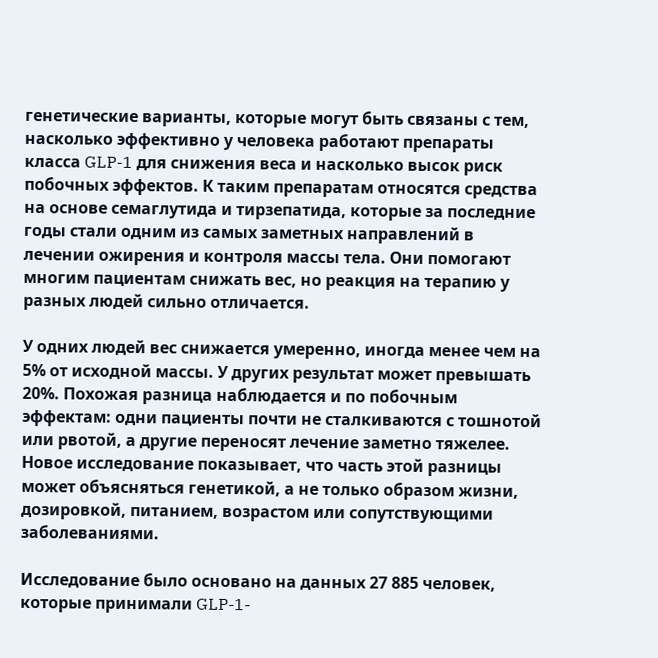генетические варианты, которые могут быть связаны с тем, насколько эффективно у человека работают препараты класса GLP-1 для снижения веса и насколько высок риск побочных эффектов. К таким препаратам относятся средства на основе семаглутида и тирзепатида, которые за последние годы стали одним из самых заметных направлений в лечении ожирения и контроля массы тела. Они помогают многим пациентам снижать вес, но реакция на терапию у разных людей сильно отличается.

У одних людей вес снижается умеренно, иногда менее чем на 5% от исходной массы. У других результат может превышать 20%. Похожая разница наблюдается и по побочным эффектам: одни пациенты почти не сталкиваются с тошнотой или рвотой, а другие переносят лечение заметно тяжелее. Новое исследование показывает, что часть этой разницы может объясняться генетикой, а не только образом жизни, дозировкой, питанием, возрастом или сопутствующими заболеваниями.

Исследование было основано на данных 27 885 человек, которые принимали GLP-1-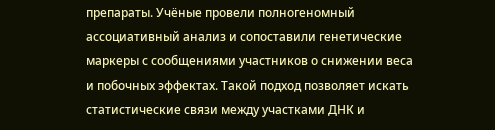препараты. Учёные провели полногеномный ассоциативный анализ и сопоставили генетические маркеры с сообщениями участников о снижении веса и побочных эффектах. Такой подход позволяет искать статистические связи между участками ДНК и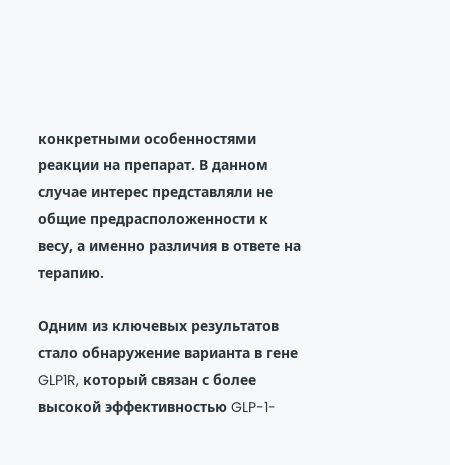конкретными особенностями реакции на препарат. В данном случае интерес представляли не общие предрасположенности к весу, а именно различия в ответе на терапию.

Одним из ключевых результатов стало обнаружение варианта в гене GLP1R, который связан с более высокой эффективностью GLP-1-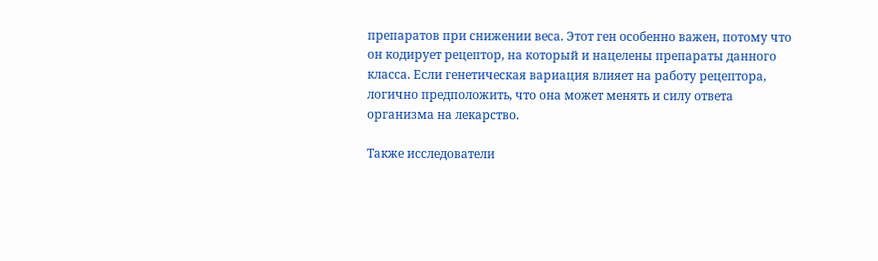препаратов при снижении веса. Этот ген особенно важен, потому что он кодирует рецептор, на который и нацелены препараты данного класса. Если генетическая вариация влияет на работу рецептора, логично предположить, что она может менять и силу ответа организма на лекарство.

Также исследователи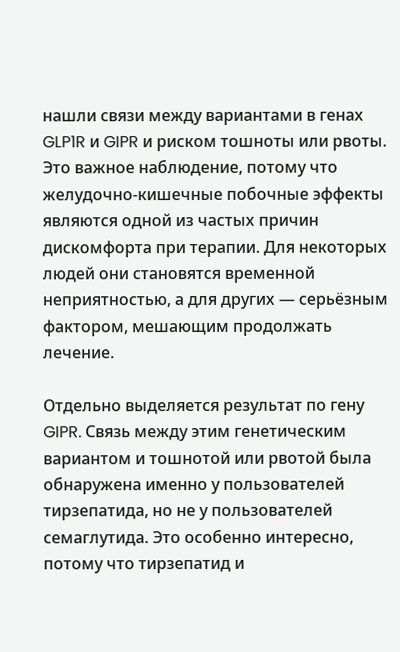нашли связи между вариантами в генах GLP1R и GIPR и риском тошноты или рвоты. Это важное наблюдение, потому что желудочно-кишечные побочные эффекты являются одной из частых причин дискомфорта при терапии. Для некоторых людей они становятся временной неприятностью, а для других — серьёзным фактором, мешающим продолжать лечение.

Отдельно выделяется результат по гену GIPR. Связь между этим генетическим вариантом и тошнотой или рвотой была обнаружена именно у пользователей тирзепатида, но не у пользователей семаглутида. Это особенно интересно, потому что тирзепатид и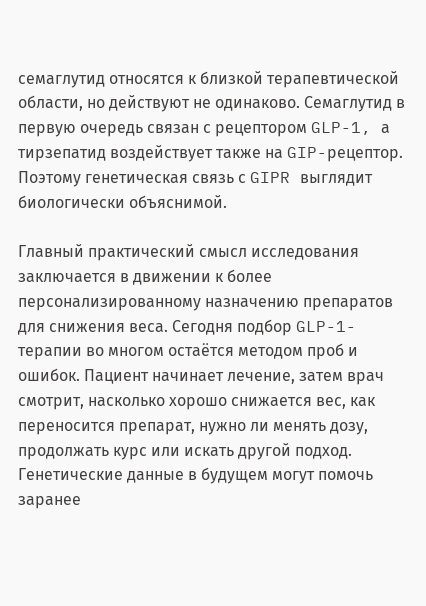семаглутид относятся к близкой терапевтической области, но действуют не одинаково. Семаглутид в первую очередь связан с рецептором GLP-1, а тирзепатид воздействует также на GIP-рецептор. Поэтому генетическая связь с GIPR выглядит биологически объяснимой.

Главный практический смысл исследования заключается в движении к более персонализированному назначению препаратов для снижения веса. Сегодня подбор GLP-1-терапии во многом остаётся методом проб и ошибок. Пациент начинает лечение, затем врач смотрит, насколько хорошо снижается вес, как переносится препарат, нужно ли менять дозу, продолжать курс или искать другой подход. Генетические данные в будущем могут помочь заранее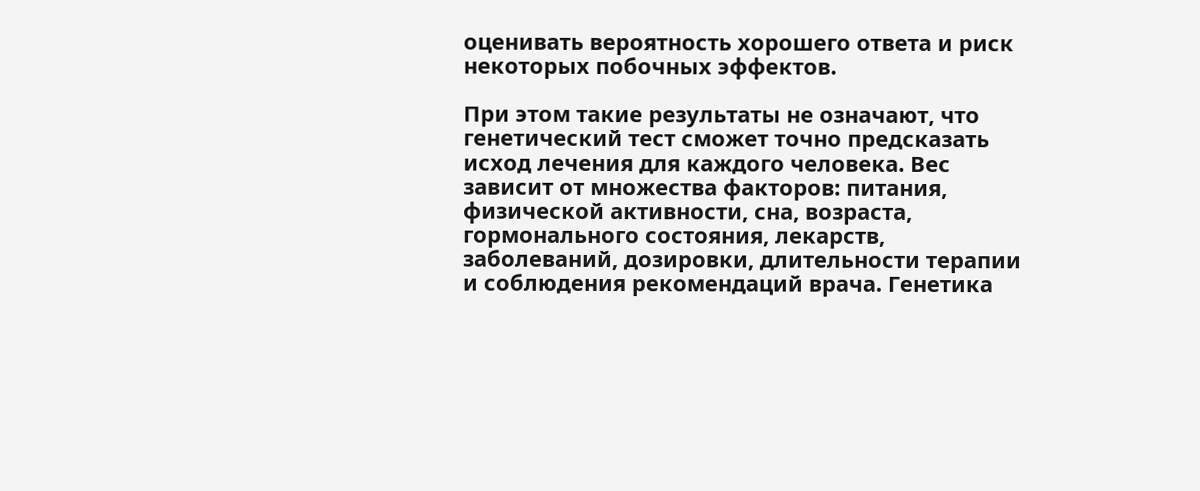оценивать вероятность хорошего ответа и риск некоторых побочных эффектов.

При этом такие результаты не означают, что генетический тест сможет точно предсказать исход лечения для каждого человека. Вес зависит от множества факторов: питания, физической активности, сна, возраста, гормонального состояния, лекарств, заболеваний, дозировки, длительности терапии и соблюдения рекомендаций врача. Генетика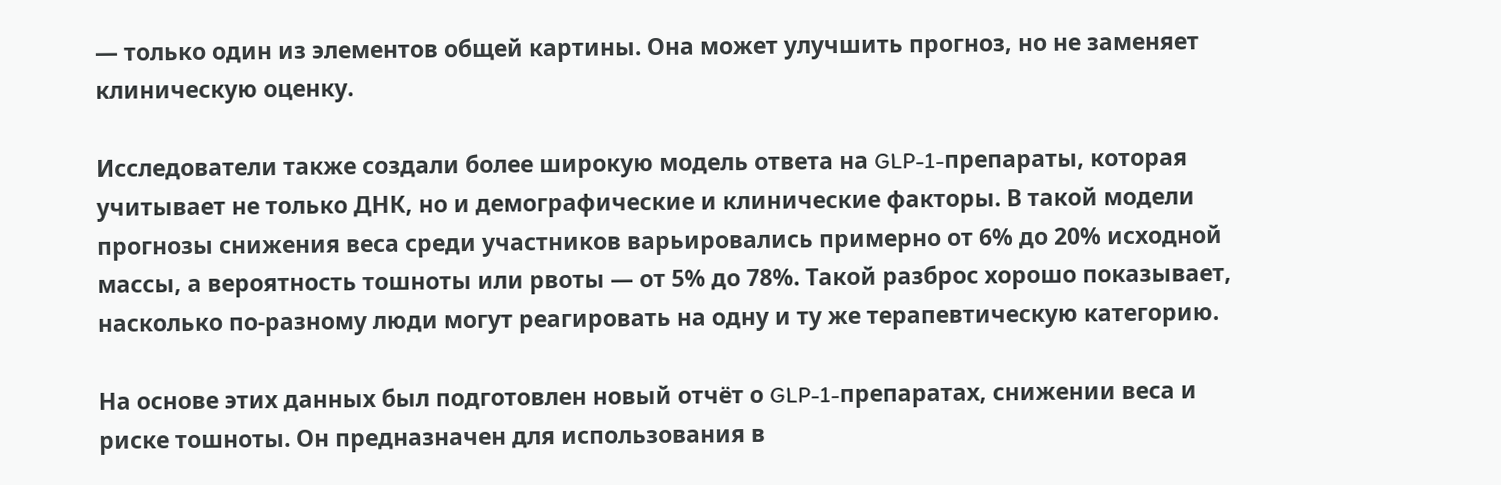— только один из элементов общей картины. Она может улучшить прогноз, но не заменяет клиническую оценку.

Исследователи также создали более широкую модель ответа на GLP-1-препараты, которая учитывает не только ДНК, но и демографические и клинические факторы. В такой модели прогнозы снижения веса среди участников варьировались примерно от 6% до 20% исходной массы, а вероятность тошноты или рвоты — от 5% до 78%. Такой разброс хорошо показывает, насколько по-разному люди могут реагировать на одну и ту же терапевтическую категорию.

На основе этих данных был подготовлен новый отчёт о GLP-1-препаратах, снижении веса и риске тошноты. Он предназначен для использования в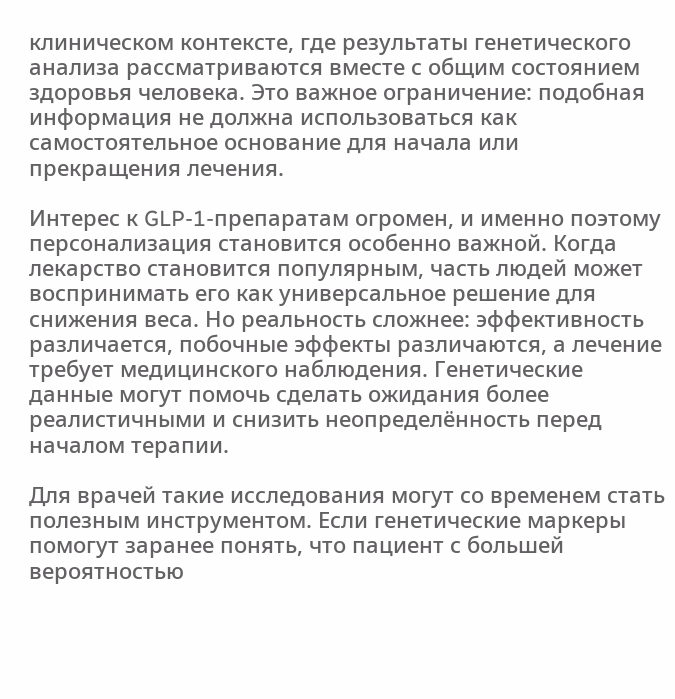клиническом контексте, где результаты генетического анализа рассматриваются вместе с общим состоянием здоровья человека. Это важное ограничение: подобная информация не должна использоваться как самостоятельное основание для начала или прекращения лечения.

Интерес к GLP-1-препаратам огромен, и именно поэтому персонализация становится особенно важной. Когда лекарство становится популярным, часть людей может воспринимать его как универсальное решение для снижения веса. Но реальность сложнее: эффективность различается, побочные эффекты различаются, а лечение требует медицинского наблюдения. Генетические данные могут помочь сделать ожидания более реалистичными и снизить неопределённость перед началом терапии.

Для врачей такие исследования могут со временем стать полезным инструментом. Если генетические маркеры помогут заранее понять, что пациент с большей вероятностью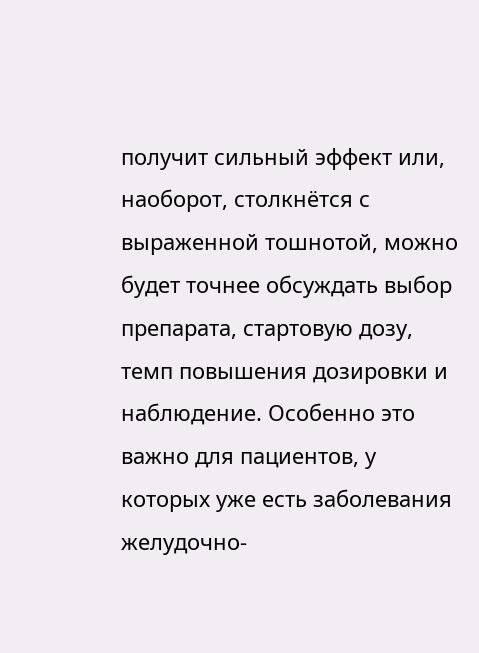получит сильный эффект или, наоборот, столкнётся с выраженной тошнотой, можно будет точнее обсуждать выбор препарата, стартовую дозу, темп повышения дозировки и наблюдение. Особенно это важно для пациентов, у которых уже есть заболевания желудочно-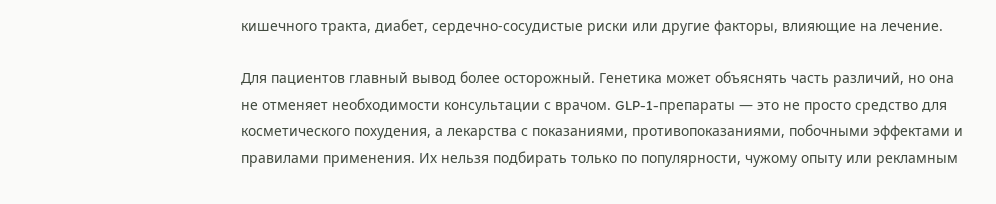кишечного тракта, диабет, сердечно-сосудистые риски или другие факторы, влияющие на лечение.

Для пациентов главный вывод более осторожный. Генетика может объяснять часть различий, но она не отменяет необходимости консультации с врачом. GLP-1-препараты — это не просто средство для косметического похудения, а лекарства с показаниями, противопоказаниями, побочными эффектами и правилами применения. Их нельзя подбирать только по популярности, чужому опыту или рекламным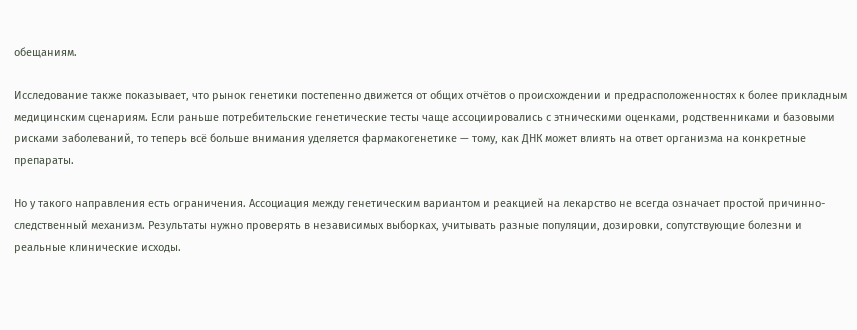обещаниям.

Исследование также показывает, что рынок генетики постепенно движется от общих отчётов о происхождении и предрасположенностях к более прикладным медицинским сценариям. Если раньше потребительские генетические тесты чаще ассоциировались с этническими оценками, родственниками и базовыми рисками заболеваний, то теперь всё больше внимания уделяется фармакогенетике — тому, как ДНК может влиять на ответ организма на конкретные препараты.

Но у такого направления есть ограничения. Ассоциация между генетическим вариантом и реакцией на лекарство не всегда означает простой причинно-следственный механизм. Результаты нужно проверять в независимых выборках, учитывать разные популяции, дозировки, сопутствующие болезни и реальные клинические исходы.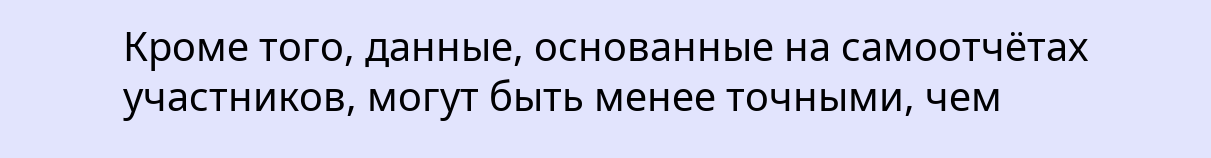Кроме того, данные, основанные на самоотчётах участников, могут быть менее точными, чем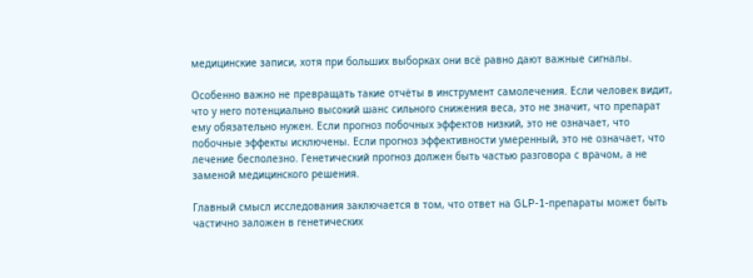медицинские записи, хотя при больших выборках они всё равно дают важные сигналы.

Особенно важно не превращать такие отчёты в инструмент самолечения. Если человек видит, что у него потенциально высокий шанс сильного снижения веса, это не значит, что препарат ему обязательно нужен. Если прогноз побочных эффектов низкий, это не означает, что побочные эффекты исключены. Если прогноз эффективности умеренный, это не означает, что лечение бесполезно. Генетический прогноз должен быть частью разговора с врачом, а не заменой медицинского решения.

Главный смысл исследования заключается в том, что ответ на GLP-1-препараты может быть частично заложен в генетических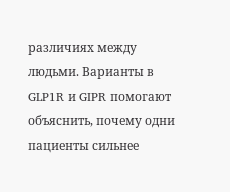различиях между людьми. Варианты в GLP1R и GIPR помогают объяснить, почему одни пациенты сильнее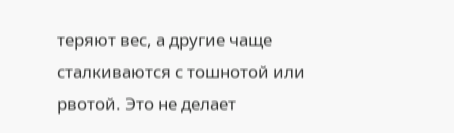теряют вес, а другие чаще сталкиваются с тошнотой или рвотой. Это не делает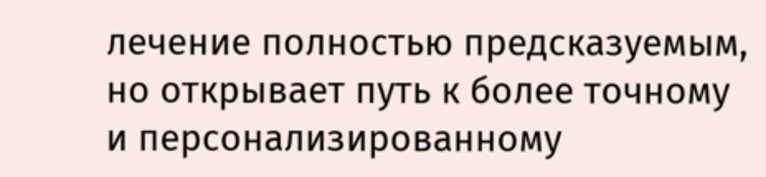лечение полностью предсказуемым, но открывает путь к более точному и персонализированному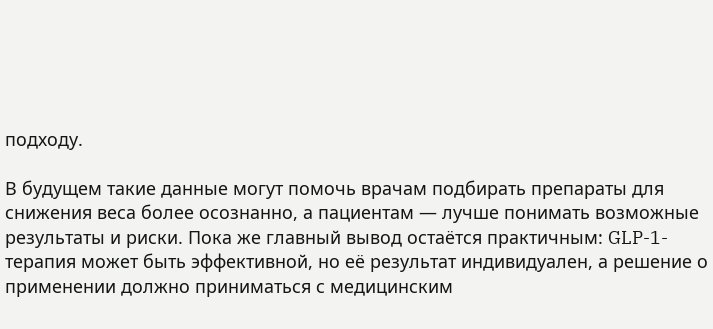подходу.

В будущем такие данные могут помочь врачам подбирать препараты для снижения веса более осознанно, а пациентам — лучше понимать возможные результаты и риски. Пока же главный вывод остаётся практичным: GLP-1-терапия может быть эффективной, но её результат индивидуален, а решение о применении должно приниматься с медицинским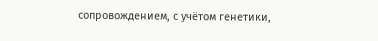сопровождением, с учётом генетики,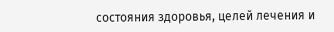состояния здоровья, целей лечения и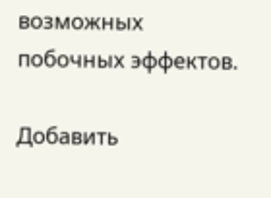возможных побочных эффектов.

Добавить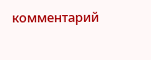комментарий